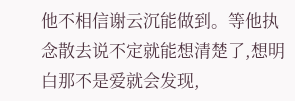他不相信谢云沉能做到。等他执念散去说不定就能想清楚了,想明白那不是爱就会发现,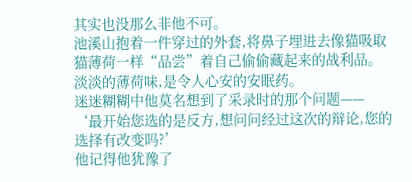其实也没那么非他不可。
池溪山抱着一件穿过的外套,将鼻子埋进去像猫吸取猫薄荷一样“品尝”着自己偷偷藏起来的战利品。
淡淡的薄荷味,是令人心安的安眠药。
迷迷糊糊中他莫名想到了采录时的那个问题——
‘最开始您选的是反方,想问问经过这次的辩论,您的选择有改变吗?’
他记得他犹豫了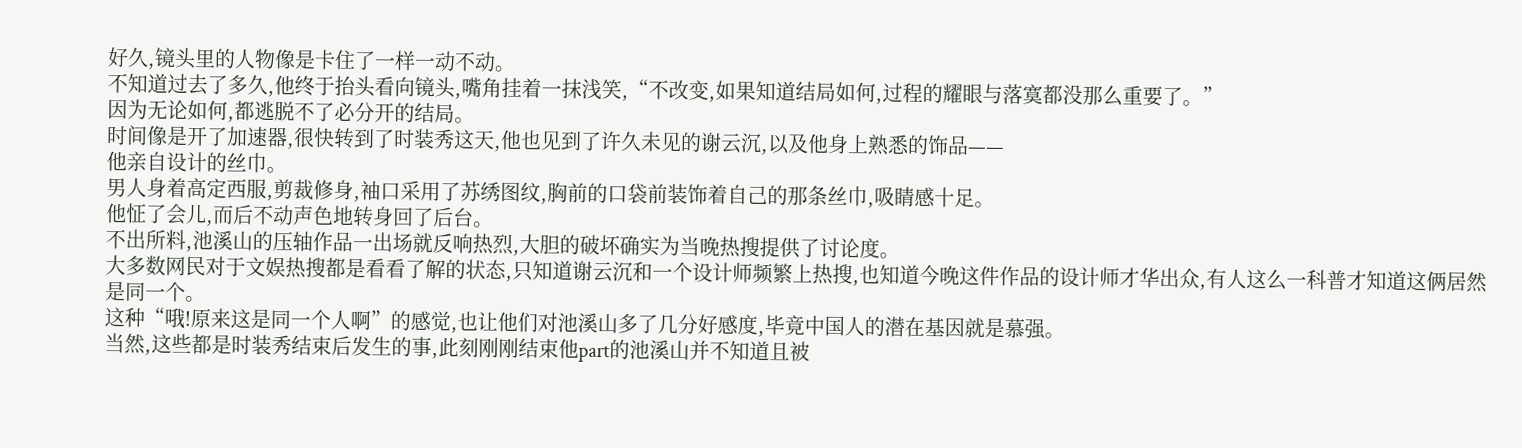好久,镜头里的人物像是卡住了一样一动不动。
不知道过去了多久,他终于抬头看向镜头,嘴角挂着一抹浅笑,“不改变,如果知道结局如何,过程的耀眼与落寞都没那么重要了。”
因为无论如何,都逃脱不了必分开的结局。
时间像是开了加速器,很快转到了时装秀这天,他也见到了许久未见的谢云沉,以及他身上熟悉的饰品——
他亲自设计的丝巾。
男人身着高定西服,剪裁修身,袖口采用了苏绣图纹,胸前的口袋前装饰着自己的那条丝巾,吸睛感十足。
他怔了会儿,而后不动声色地转身回了后台。
不出所料,池溪山的压轴作品一出场就反响热烈,大胆的破坏确实为当晚热搜提供了讨论度。
大多数网民对于文娱热搜都是看看了解的状态,只知道谢云沉和一个设计师频繁上热搜,也知道今晚这件作品的设计师才华出众,有人这么一科普才知道这俩居然是同一个。
这种“哦!原来这是同一个人啊”的感觉,也让他们对池溪山多了几分好感度,毕竟中国人的潜在基因就是慕强。
当然,这些都是时装秀结束后发生的事,此刻刚刚结束他part的池溪山并不知道且被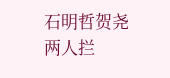石明哲贺尧两人拦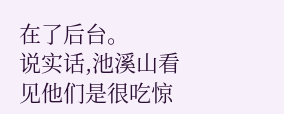在了后台。
说实话,池溪山看见他们是很吃惊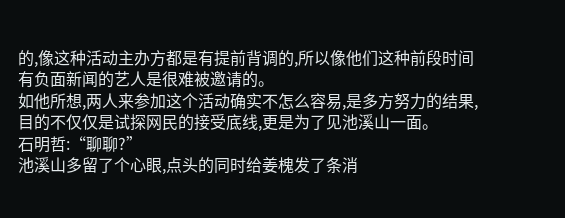的,像这种活动主办方都是有提前背调的,所以像他们这种前段时间有负面新闻的艺人是很难被邀请的。
如他所想,两人来参加这个活动确实不怎么容易,是多方努力的结果,目的不仅仅是试探网民的接受底线,更是为了见池溪山一面。
石明哲:“聊聊?”
池溪山多留了个心眼,点头的同时给姜槐发了条消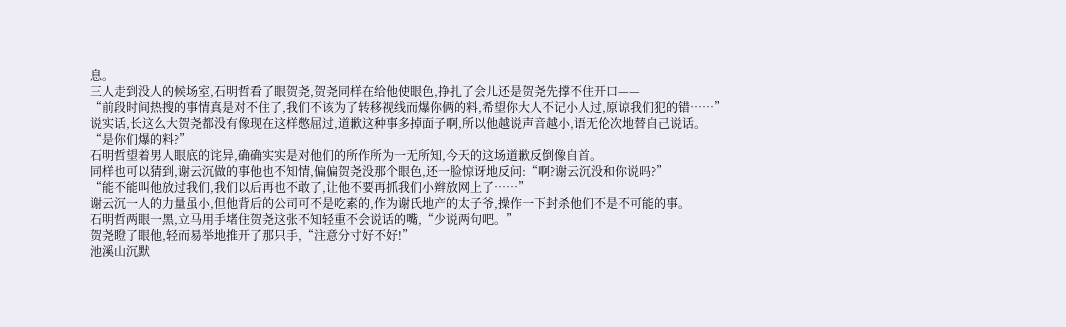息。
三人走到没人的候场室,石明哲看了眼贺尧,贺尧同样在给他使眼色,挣扎了会儿还是贺尧先撑不住开口——
“前段时间热搜的事情真是对不住了,我们不该为了转移视线而爆你俩的料,希望你大人不记小人过,原谅我们犯的错……”
说实话,长这么大贺尧都没有像现在这样憋屈过,道歉这种事多掉面子啊,所以他越说声音越小,语无伦次地替自己说话。
“是你们爆的料?”
石明哲望着男人眼底的诧异,确确实实是对他们的所作所为一无所知,今天的这场道歉反倒像自首。
同样也可以猜到,谢云沉做的事他也不知情,偏偏贺尧没那个眼色,还一脸惊讶地反问:“啊?谢云沉没和你说吗?”
“能不能叫他放过我们,我们以后再也不敢了,让他不要再抓我们小辫放网上了……”
谢云沉一人的力量虽小,但他背后的公司可不是吃素的,作为谢氏地产的太子爷,操作一下封杀他们不是不可能的事。
石明哲两眼一黑,立马用手堵住贺尧这张不知轻重不会说话的嘴,“少说两句吧。”
贺尧瞪了眼他,轻而易举地推开了那只手,“注意分寸好不好!”
池溪山沉默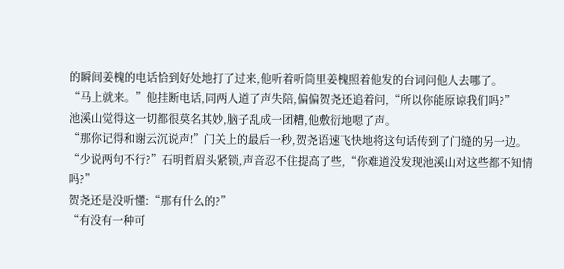的瞬间姜槐的电话恰到好处地打了过来,他听着听筒里姜槐照着他发的台词问他人去哪了。
“马上就来。”他挂断电话,同两人道了声失陪,偏偏贺尧还追着问,“所以你能原谅我们吗?”
池溪山觉得这一切都很莫名其妙,脑子乱成一团糟,他敷衍地嗯了声。
“那你记得和谢云沉说声!”门关上的最后一秒,贺尧语速飞快地将这句话传到了门缝的另一边。
“少说两句不行?”石明哲眉头紧锁,声音忍不住提高了些,“你难道没发现池溪山对这些都不知情吗?”
贺尧还是没听懂:“那有什么的?”
“有没有一种可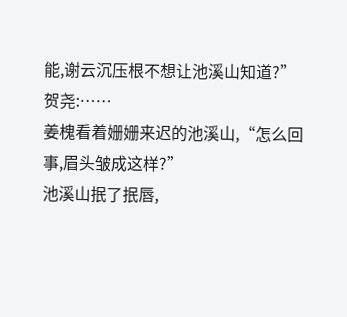能,谢云沉压根不想让池溪山知道?”
贺尧:……
姜槐看着姗姗来迟的池溪山,“怎么回事,眉头皱成这样?”
池溪山抿了抿唇,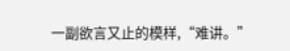一副欲言又止的模样,“难讲。”